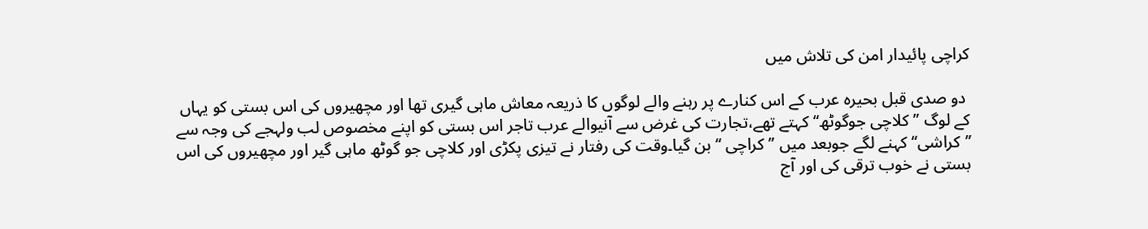کراچی پائیدار امن کی تلاش میں

 دو صدی قبل بحیرہ عرب کے اس کنارے پر رہنے والے لوگوں کا ذریعہ معاش ماہی گیری تھا اور مچھیروں کی اس بستی کو یہاں کے لوگ ’’کلاچی جوگوٹھ‘‘ کہتے تھے،تجارت کی غرض سے آنیوالے عرب تاجر اس بستی کو اپنے مخصوص لب ولہجے کی وجہ سے ’’کراشی‘‘ کہنے لگے جوبعد میں ’’کراچی ‘‘بن گیا۔وقت کی رفتار نے تیزی پکڑی اور کلاچی جو گوٹھ ماہی گیر اور مچھیروں کی اس بستی نے خوب ترقی کی اور آج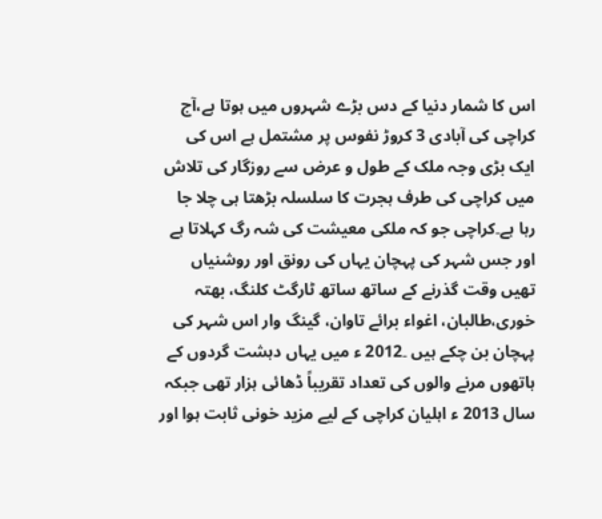اس کا شمار دنیا کے دس بڑے شہروں میں ہوتا ہے،آج کراچی کی آبادی 3 کروڑ نفوس پر مشتمل ہے اس کی ایک بڑی وجہ ملک کے طول و عرض سے روزگار کی تلاش میں کراچی کی طرف ہجرت کا سلسلہ بڑھتا ہی چلا جا رہا ہے۔کراچی جو کہ ملکی معیشت کی شہ رگ کہلاتا ہے اور جس شہر کی پہچان یہاں کی رونق اور روشنیاں تھیں وقت گذرنے کے ساتھ ساتھ ٹارگٹ کلنگ، بھتہ خوری،طالبان، اغواء برائے تاوان، گینگ وار اس شہر کی پہچان بن چکے ہیں ۔2012 ء میں یہاں دہشت گردوں کے ہاتھوں مرنے والوں کی تعداد تقریباً ڈھائی ہزار تھی جبکہ سال 2013 ء اہلیان کراچی کے لیے مزید خونی ثابت ہوا اور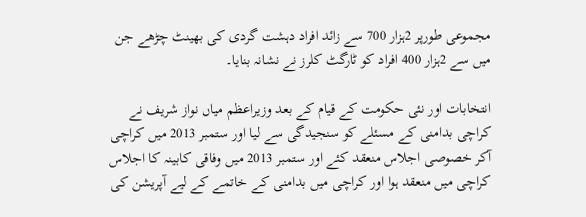مجموعی طورپر 2ہزار 700 سے زائد افراد دہشت گردی کی بھینٹ چڑھے جن میں سے 2ہزار 400 افراد کو ٹارگٹ کلرز نے نشانہ بنایا۔

انتخابات اور نئی حکومت کے قیام کے بعد وزیراعظم میاں نواز شریف نے کراچی بدامنی کے مسئلے کو سنجیدگی سے لیا اور ستمبر 2013 میں کراچی آکر خصوصی اجلاس منعقد کئے اور ستمبر 2013 میں وفاقی کابینہ کا اجلاس کراچی میں منعقد ہوا اور کراچی میں بدامنی کے خاتمے کے لیے آپریشن کی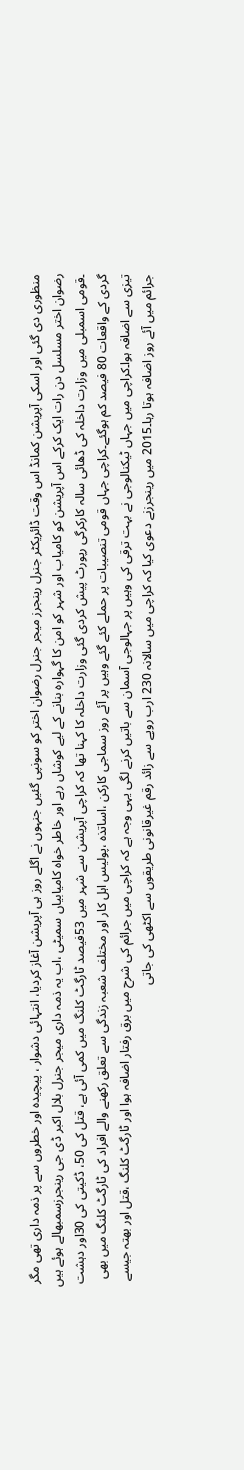منظوری دی گئی اور اسکی آپریشن کمانڈ اس وقت ڈائریکٹر جنرل رینجرز میجر جنرل رضوان اختر کو سونپی گئیں جنہوں نے اگلے روز ہی آپریشن آغاز کردیا، انتہائی دشوار ، پیچیدہ اور خطروں سے پر ذمہ داری تھی مگر رضوان اختر مسلسل دن رات ایک کرکے اس آپریشن کو کامیاب اور شہر کو امن کا گہوارہ بنانے کے لیے کوشاں رہے اور خاطر خواہ کامیابیاں سمیٹی ،اب یہ ذمہ داری میجر جنرل بلال اکبر ڈی جی رینجرزسمبھالے ہوئے ہیں ۔قومی اسمبلی میں وزارت داخلہ کی ڈھائی سالہ کارکرگی رپورٹ پیش کردی گئی وزارت داخلہ کا کہنا تھا کہ کراچی آپریشن سے شہر میں 53فیصد ٹارگٹ کلنگ میں کمی آئی ہے، قتل کی 50، ڈکیتی کی 30اور دہشت گردی کے واقعات 80 فیصد کم ہوگئے۔کراچی جہاں قومی تنصیبات پر حملے کئے گئے وہیں پر آئے روز سماجی کارکن ،اساتذہ ،پولیس اہل کار اور مختلف شعبہ زندگی سے تعلق رکھنے والے افراد کی ٹارگٹ کلنگ میں بھی تیزی سے اضافہ ہوا۔کراچی میں جہاں ٹیکنالوجی نے بہت ترقی کی وہیں پر جہالوجی آسمان سے باتیں کرنے لگی یہی وجہ ہے کہ کراچی میں جرائم کی شرح میں برق رفتار اضافہ ہوا اور ٹارگٹ کلنگ ،قتل اور بھتہ جیسے جرائم میں آئے روز اضافہ ہوتا رہا۔2015 میں رینجرزنے دعوی کیا کہ کراچی میں سالانہ 230 ارب روپے سے زائد رقم غیرقانونی طریقوں سے اکٹھی کی جاتی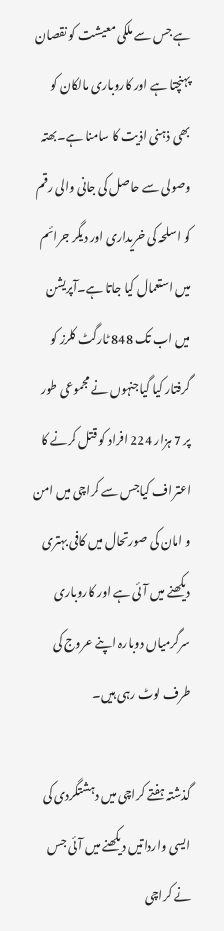ہے جس سے ملکی معیشت کو نقصان پہنچتا ہے اور کاروباری مالکان کو بھی ذہنی اذیت کا سامنا ہے۔بھتہ وصولی سے حاصل کی جانی والی رقم کو اسلحہ کی خریداری اور دیگر جرائم میں استعمال کیا جاتا ہے۔آپریشن میں اب تک 848 ٹارگٹ کلرز کو گرفتار کیا گیاجنہوں نے مجموعی طور پر 7 ہزار 224 افراد کو قتل کرنے کا اعتراف کیاجس سے کراچی میں امن و امان کی صورتحال میں کافی بہتری دیکھنے میں آئی ہے اور کاروباری سرگرمیاں دوبارہ اپنے عروج کی طرف لوٹ رہی ہیں۔

گذشتہ ہفتے کراچی میں دہشتگردی کی ایسی وارداتیں دیکھنے میں آئی جس نے کراچی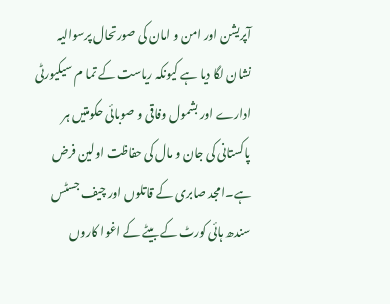آپریشن اور امن و امان کی صورتحال پرسوالیہ نشان لگا دیا ہے کیونکہ ریاست کے تما م سیکیورٹی ادارے اور بشمول وفاقی و صوبائی حکومتیں ہر پاکستانی کی جان و مال کی حفاظت اولین فرض ہے۔امجد صابری کے قاتلوں اور چیف جسٹس سندھ ہائی کورٹ کے بیٹے کے اغوا کاروں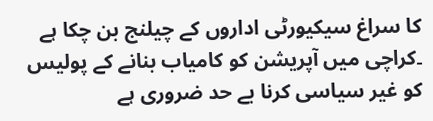کا سراغ سیکیورٹی اداروں کے چیلنج بن چکا ہے ۔کراچی میں آپریشن کو کامیاب بنانے کے پولیس کو غیر سیاسی کرنا بے حد ضروری ہے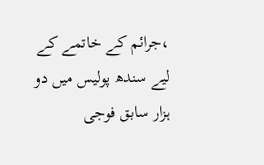،جرائم کے خاتمے کے لیے سندھ پولیس میں دو ہزار سابق فوجی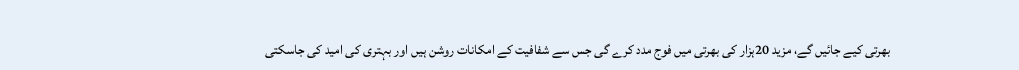بھرتی کیے جائیں گے، مزید 20ہزار کی بھرتی میں فوج مدد کرے گی جس سے شفافیت کے امکانات روشن ہیں اور بہتری کی امید کی جاسکتی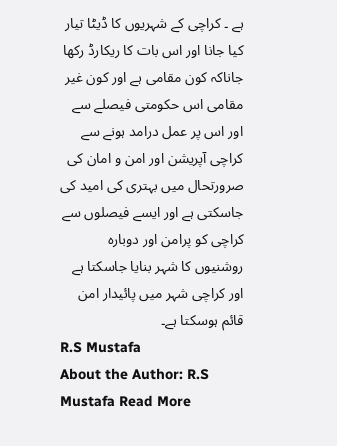ہے ۔ کراچی کے شہریوں کا ڈیٹا تیار کیا جانا اور اس بات کا ریکارڈ رکھا جاناکہ کون مقامی ہے اور کون غیر مقامی اس حکومتی فیصلے سے اور اس پر عمل درامد ہونے سے کراچی آپریشن اور امن و امان کی صرورتحال میں بہتری کی امید کی جاسکتی ہے اور ایسے فیصلوں سے کراچی کو پرامن اور دوبارہ روشنیوں کا شہر بنایا جاسکتا ہے اور کراچی شہر میں پائیدار امن قائم ہوسکتا ہے۔
R.S Mustafa
About the Author: R.S Mustafa Read More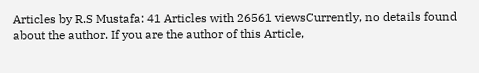Articles by R.S Mustafa: 41 Articles with 26561 viewsCurrently, no details found about the author. If you are the author of this Article,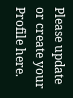Please update or create your Profile here.